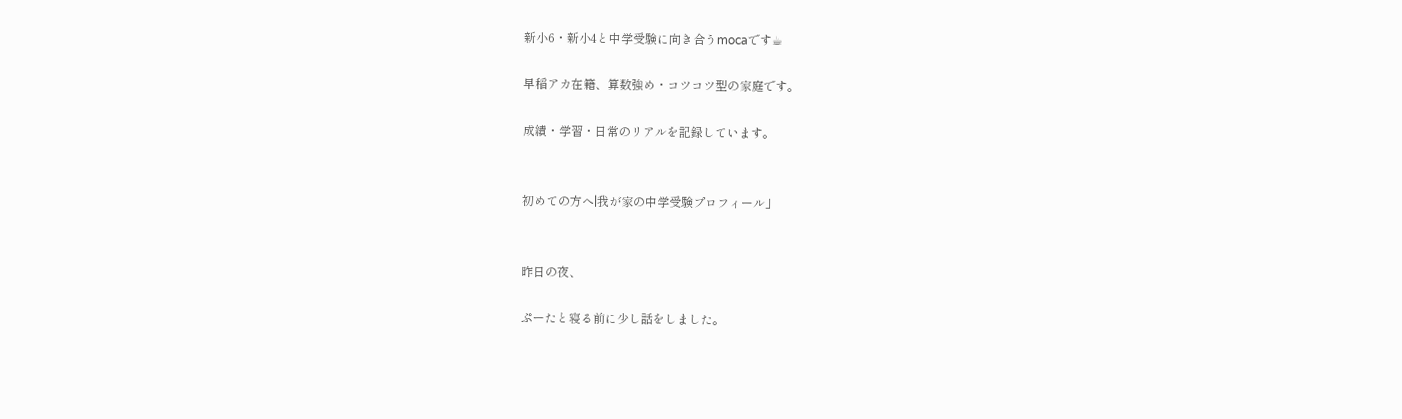新小6・新小4と中学受験に向き合うmocaです☕

早稲アカ在籍、算数強め・コツコツ型の家庭です。

成績・学習・日常のリアルを記録しています。


初めての方へ|我が家の中学受験プロフィール」


昨日の夜、

ぷーたと寝る前に少し話をしました。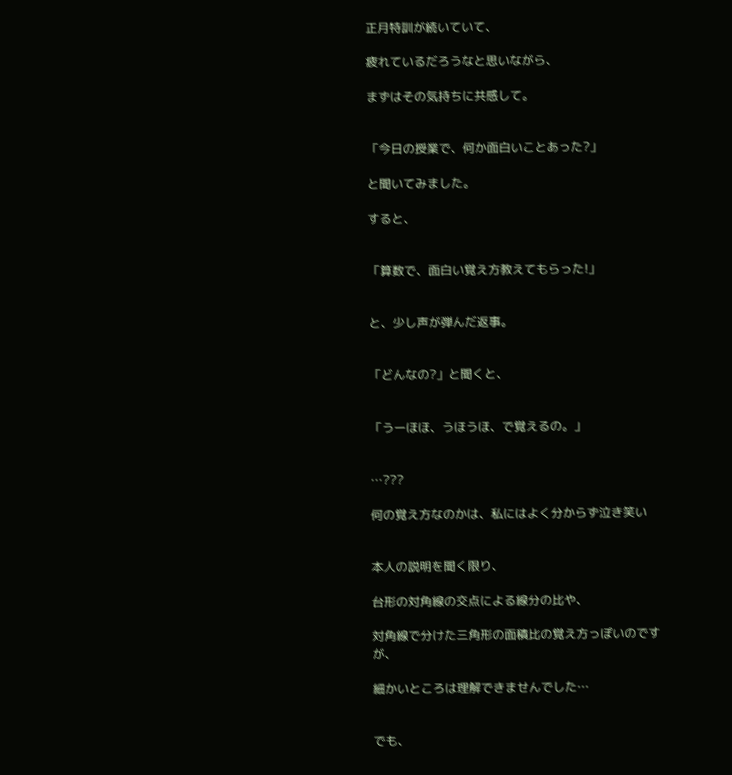正月特訓が続いていて、

疲れているだろうなと思いながら、

まずはその気持ちに共感して。


「今日の授業で、何か面白いことあった?」

と聞いてみました。

すると、


「算数で、面白い覚え方教えてもらった!」


と、少し声が弾んだ返事。


「どんなの?」と聞くと、


「うーほほ、うほうほ、で覚えるの。」


…???

何の覚え方なのかは、私にはよく分からず泣き笑い


本人の説明を聞く限り、

台形の対角線の交点による線分の比や、

対角線で分けた三角形の面積比の覚え方っぽいのですが、

細かいところは理解できませんでした…


でも、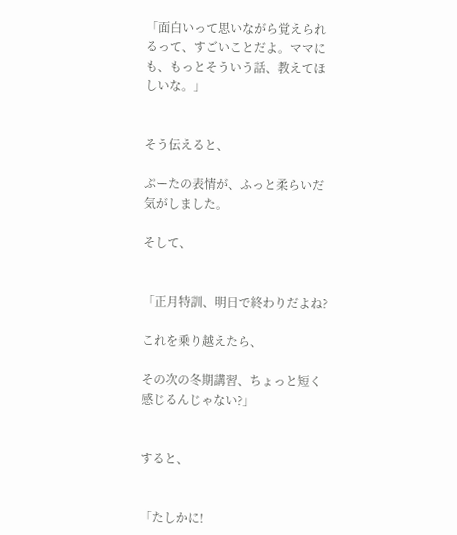「面白いって思いながら覚えられるって、すごいことだよ。ママにも、もっとそういう話、教えてほしいな。」


そう伝えると、

ぷーたの表情が、ふっと柔らいだ気がしました。

そして、


「正月特訓、明日で終わりだよね?

これを乗り越えたら、

その次の冬期講習、ちょっと短く感じるんじゃない?」


すると、


「たしかに!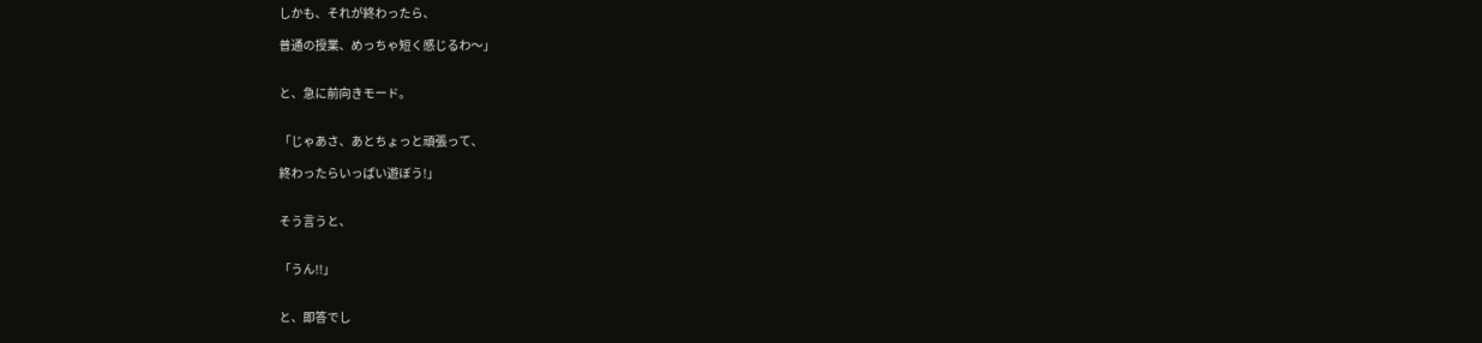しかも、それが終わったら、

普通の授業、めっちゃ短く感じるわ〜」


と、急に前向きモード。


「じゃあさ、あとちょっと頑張って、

終わったらいっぱい遊ぼう!」


そう言うと、


「うん!!」


と、即答でし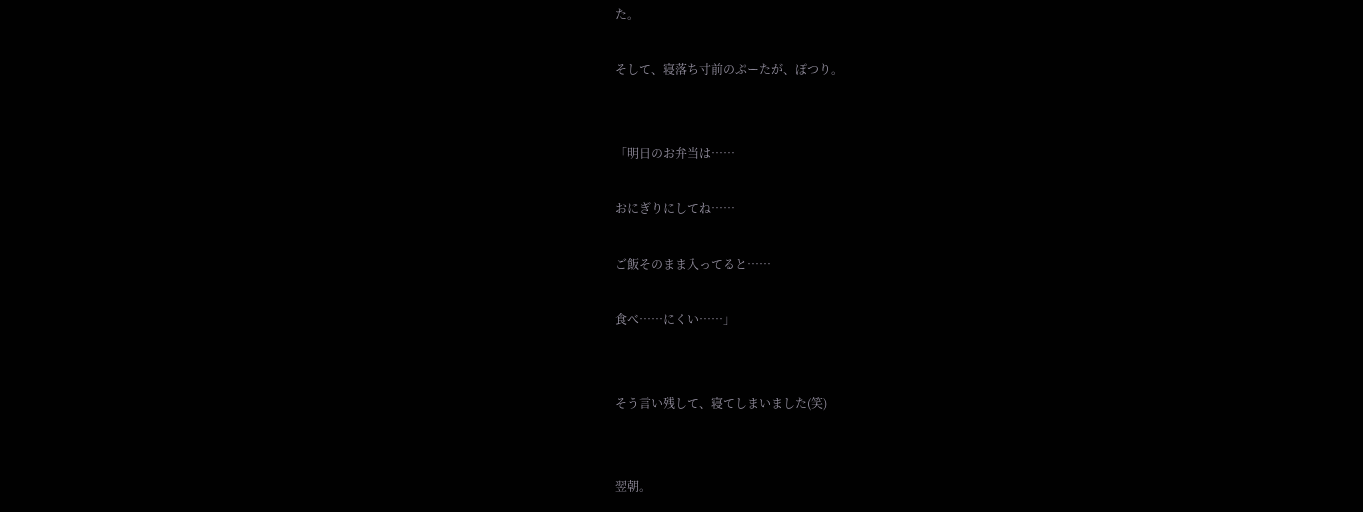た。

そして、寝落ち寸前のぷーたが、ぽつり。


「明日のお弁当は……

おにぎりにしてね……

ご飯そのまま入ってると……

食べ……にくい……」


そう言い残して、寝てしまいました(笑)


翌朝。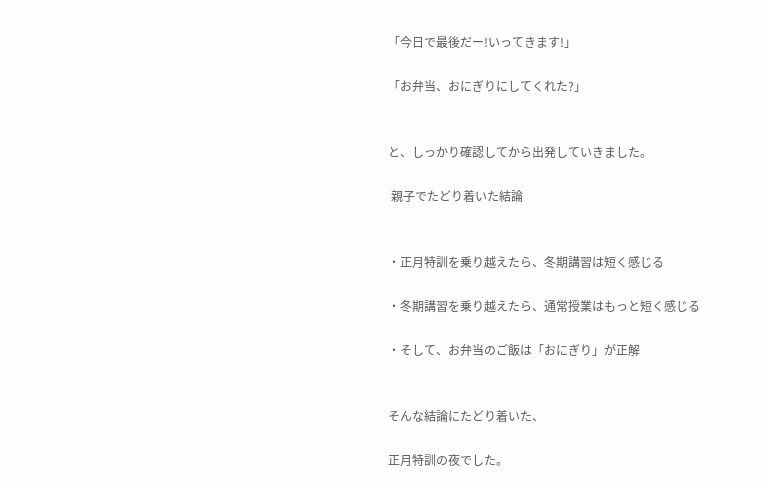「今日で最後だー!いってきます!」

「お弁当、おにぎりにしてくれた?」


と、しっかり確認してから出発していきました。

 親子でたどり着いた結論


・正月特訓を乗り越えたら、冬期講習は短く感じる

・冬期講習を乗り越えたら、通常授業はもっと短く感じる

・そして、お弁当のご飯は「おにぎり」が正解


そんな結論にたどり着いた、

正月特訓の夜でした。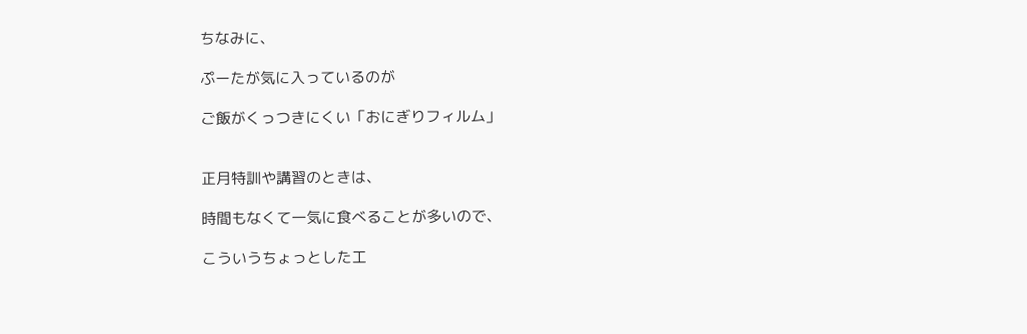ちなみに、

ぷーたが気に入っているのが

ご飯がくっつきにくい「おにぎりフィルム」


正月特訓や講習のときは、

時間もなくて一気に食べることが多いので、

こういうちょっとした工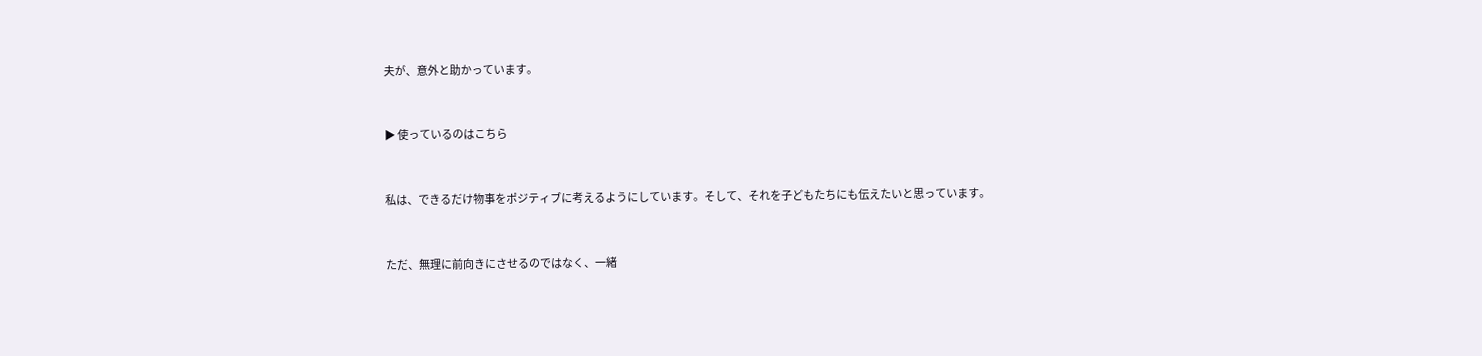夫が、意外と助かっています。


▶ 使っているのはこちら


私は、できるだけ物事をポジティブに考えるようにしています。そして、それを子どもたちにも伝えたいと思っています。


ただ、無理に前向きにさせるのではなく、一緒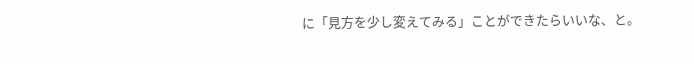に「見方を少し変えてみる」ことができたらいいな、と。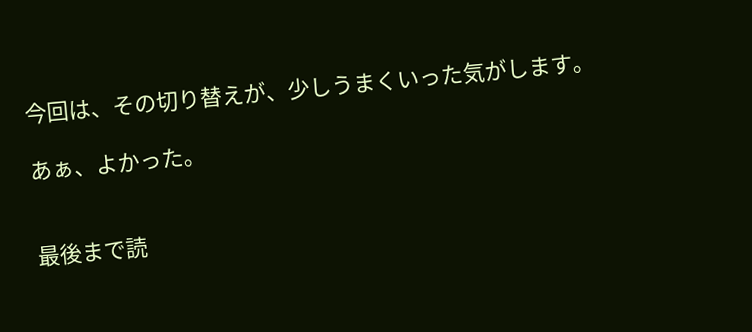今回は、その切り替えが、少しうまくいった気がします。

あぁ、よかった。


最後まで読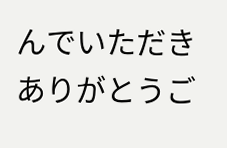んでいただきありがとうご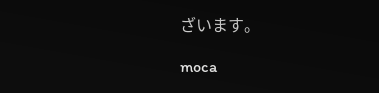ざいます。

moca